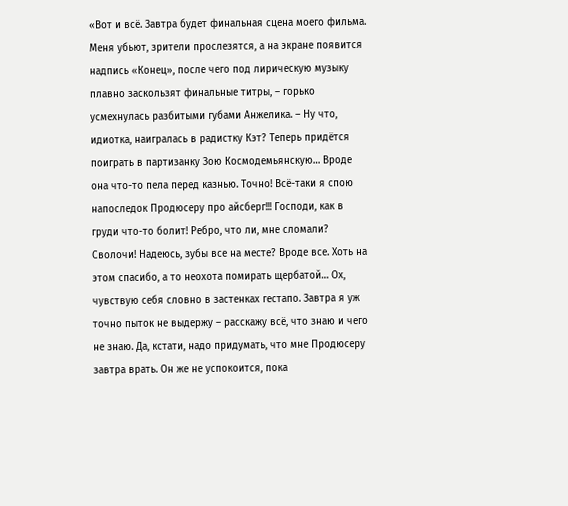«Вот и всё. Завтра будет финальная сцена моего фильма. Меня убьют, зрители прослезятся, а на экране появится надпись «Конец», после чего под лирическую музыку плавно заскользят финальные титры, – горько усмехнулась разбитыми губами Анжелика. – Ну что, идиотка, наигралась в радистку Кэт? Теперь придётся поиграть в партизанку Зою Космодемьянскую… Вроде она что-то пела перед казнью. Точно! Всё-таки я спою напоследок Продюсеру про айсберг!!! Господи, как в груди что-то болит! Ребро, что ли, мне сломали? Сволочи! Надеюсь, зубы все на месте? Вроде все. Хоть на этом спасибо, а то неохота помирать щербатой… Ох, чувствую себя словно в застенках гестапо. Завтра я уж точно пыток не выдержу – расскажу всё, что знаю и чего не знаю. Да, кстати, надо придумать, что мне Продюсеру завтра врать. Он же не успокоится, пока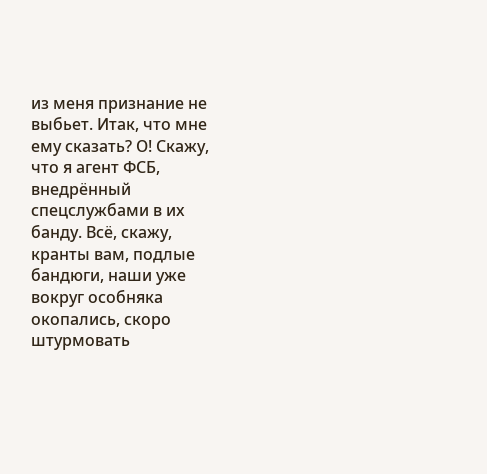из меня признание не выбьет. Итак, что мне ему сказать? О! Скажу, что я агент ФСБ, внедрённый спецслужбами в их банду. Всё, скажу, кранты вам, подлые бандюги, наши уже вокруг особняка окопались, скоро штурмовать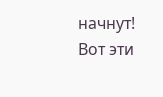начнут! Вот эти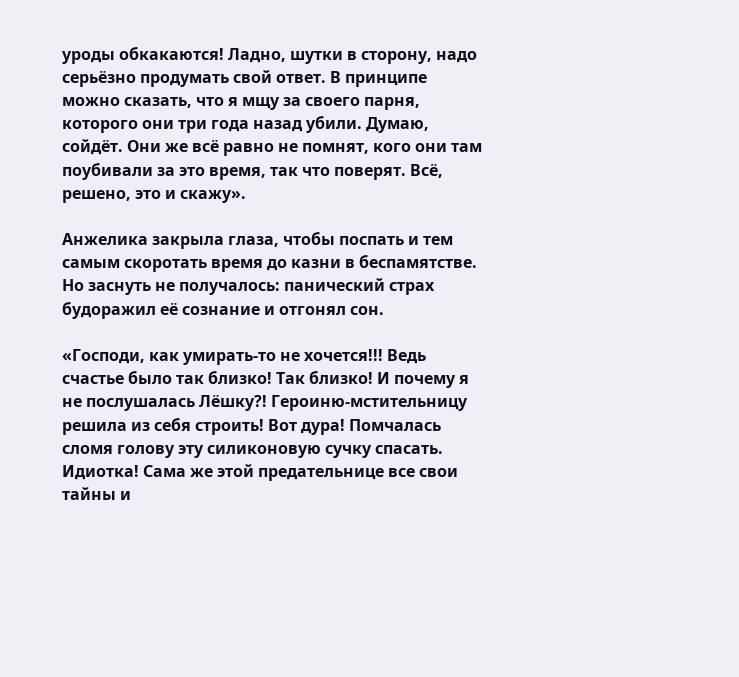уроды обкакаются! Ладно, шутки в сторону, надо серьёзно продумать свой ответ. В принципе можно сказать, что я мщу за своего парня, которого они три года назад убили. Думаю, сойдёт. Они же всё равно не помнят, кого они там поубивали за это время, так что поверят. Всё, решено, это и скажу».

Анжелика закрыла глаза, чтобы поспать и тем самым скоротать время до казни в беспамятстве. Но заснуть не получалось: панический страх будоражил её сознание и отгонял сон.

«Господи, как умирать-то не хочется!!! Ведь счастье было так близко! Так близко! И почему я не послушалась Лёшку?! Героиню-мстительницу решила из себя строить! Вот дура! Помчалась сломя голову эту силиконовую сучку спасать. Идиотка! Сама же этой предательнице все свои тайны и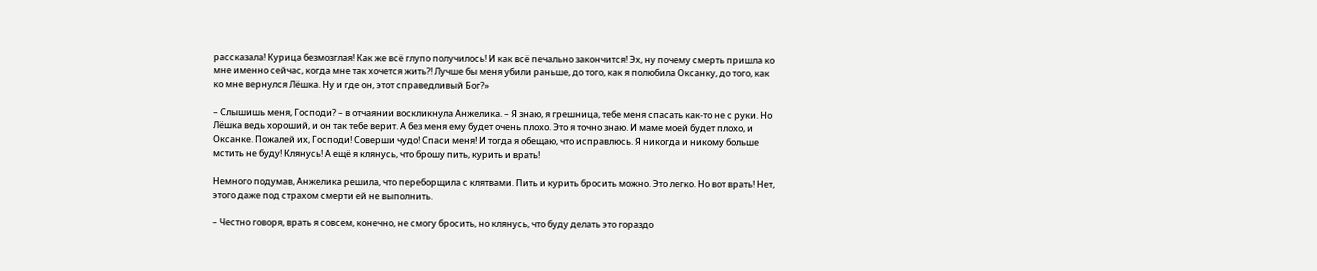рассказала! Курица безмозглая! Как же всё глупо получилось! И как всё печально закончится! Эх, ну почему смерть пришла ко мне именно сейчас, когда мне так хочется жить?! Лучше бы меня убили раньше, до того, как я полюбила Оксанку, до того, как ко мне вернулся Лёшка. Ну и где он, этот справедливый Бог?»

– Слышишь меня, Господи? – в отчаянии воскликнула Анжелика. – Я знаю, я грешница, тебе меня спасать как-то не с руки. Но Лёшка ведь хороший, и он так тебе верит. А без меня ему будет очень плохо. Это я точно знаю. И маме моей будет плохо, и Оксанке. Пожалей их, Господи! Соверши чудо! Спаси меня! И тогда я обещаю, что исправлюсь. Я никогда и никому больше мстить не буду! Клянусь! А ещё я клянусь, что брошу пить, курить и врать!

Немного подумав, Анжелика решила, что переборщила с клятвами. Пить и курить бросить можно. Это легко. Но вот врать! Нет, этого даже под страхом смерти ей не выполнить.

– Честно говоря, врать я совсем, конечно, не смогу бросить, но клянусь, что буду делать это гораздо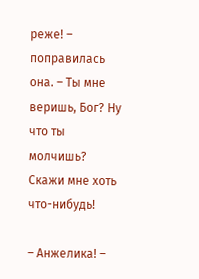реже! – поправилась она. – Ты мне веришь, Бог? Ну что ты молчишь? Скажи мне хоть что-нибудь!

– Анжелика! –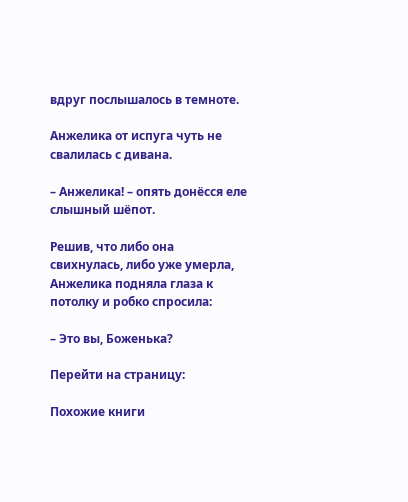вдруг послышалось в темноте.

Анжелика от испуга чуть не свалилась с дивана.

– Анжелика! – опять донёсся еле слышный шёпот.

Решив, что либо она свихнулась, либо уже умерла, Анжелика подняла глаза к потолку и робко спросила:

– Это вы, Боженька?

Перейти на страницу:

Похожие книги